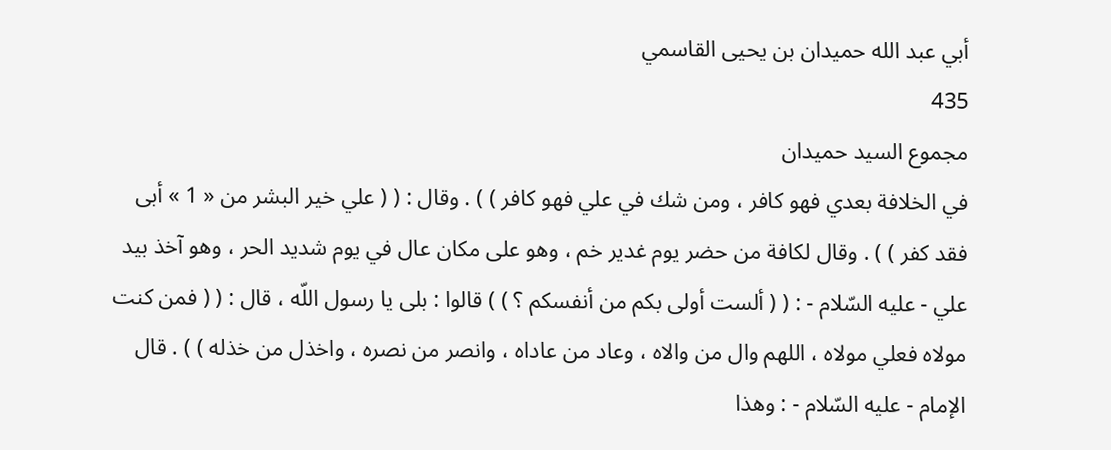أبي عبد الله حميدان بن يحيى القاسمي
435
مجموع السيد حميدان
في الخلافة بعدي فهو كافر ، ومن شك في علي فهو كافر ) ) . وقال : ( ( علي خير البشر من « 1 » أبى فقد كفر ) ) . وقال لكافة من حضر يوم غدير خم ، وهو على مكان عال في يوم شديد الحر ، وهو آخذ بيد علي - عليه السّلام - : ( ( ألست أولى بكم من أنفسكم ؟ ) ) قالوا : بلى يا رسول اللّه ، قال : ( ( فمن كنت مولاه فعلي مولاه ، اللهم وال من والاه ، وعاد من عاداه ، وانصر من نصره ، واخذل من خذله ) ) . قال الإمام - عليه السّلام - : وهذا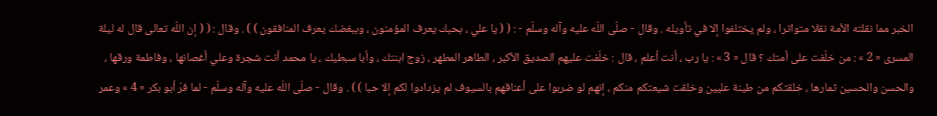الخبر مما نقلته الأمة نقلا متواترا ، ولم يختلفوا إلا في تأويله . وقال - صلّى اللّه عليه وآله وسلّم - : ( ( يا علي ، بحبك يعرف المؤمنون ، وببغضك يعرف المنافقون ) ) . وقال : ( ( إن اللّه تعالى قال له ليلة المسرى « 2 » : من خلّفت على أمتك ؟ قال « 3 » : يا رب ، أنت أعلم ، قال : خلّفت عليهم الصديق الأكبر ، الطاهر المطهر ، زوج ابنتك ، وأبا سبطيك ، يا محمد أنت شجرة وعلي أغصانها ، وفاطمة ورقها ، والحسن والحسين ثمارها ، خلقتكم من طينة عليين وخلقت شيعتكم منكم ، إنهم لو ضربوا على أعناقهم بالسيوف لم يزدادوا لكم إلا حبا ) ) . وقال - صلّى اللّه عليه وآله وسلّم - لما فرّ أبو بكر « 4 » وعمر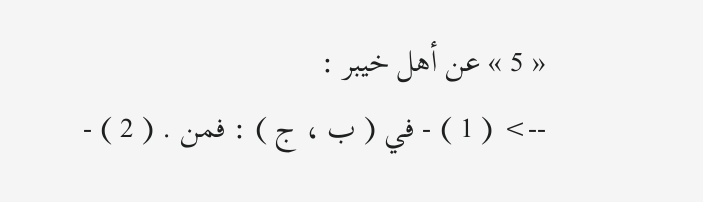« 5 » عن أهل خيبر :
--> ( 1 ) - في ( ب ، ج ) : فمن . ( 2 ) -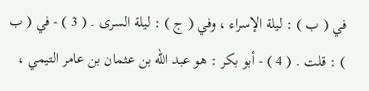في ( ب ) : ليلة الإسراء ، وفي ( ج ) : ليلة السرى . ( 3 ) - في ( ب ) : قلت . ( 4 ) - أبو بكر : هو عبد اللّه بن عثمان بن عامر التيمي ،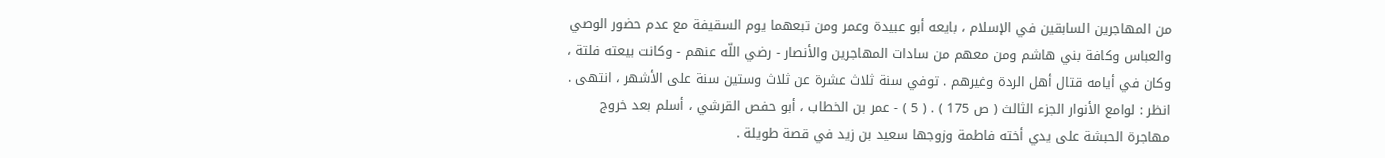من المهاجرين السابقين في الإسلام ، بايعه أبو عبيدة وعمر ومن تبعهما يوم السقيفة مع عدم حضور الوصي والعباس وكافة بني هاشم ومن معهم من سادات المهاجرين والأنصار - رضي اللّه عنهم - وكانت بيعته فلتة ، وكان في أيامه قتال أهل الردة وغيرهم . توفي سنة ثلاث عشرة عن ثلاث وستين سنة على الأشهر ، انتهى . انظر : لوامع الأنوار الجزء الثالث ( ص 175 ) . ( 5 ) - عمر بن الخطاب ، أبو حفص القرشي ، أسلم بعد خروج مهاجرة الحبشة على يدي أخته فاطمة وزوجها سعيد بن زيد في قصة طويلة .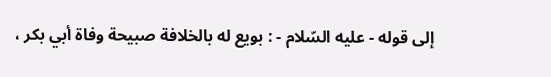إلى قوله - عليه السّلام - : بويع له بالخلافة صبيحة وفاة أبي بكر ،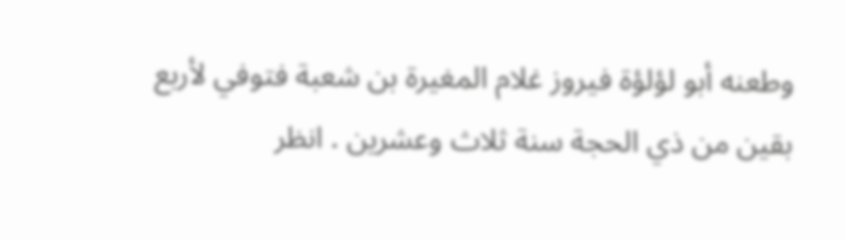وطعنه أبو لؤلؤة فيروز غلام المغيرة بن شعبة فتوفي لأربع بقين من ذي الحجة سنة ثلاث وعشرين . انظر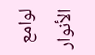لوامع الأنوار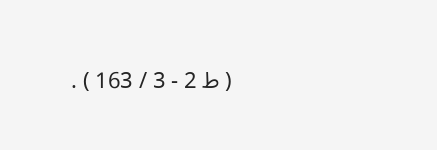( ط 2 - 3 / 163 ) .